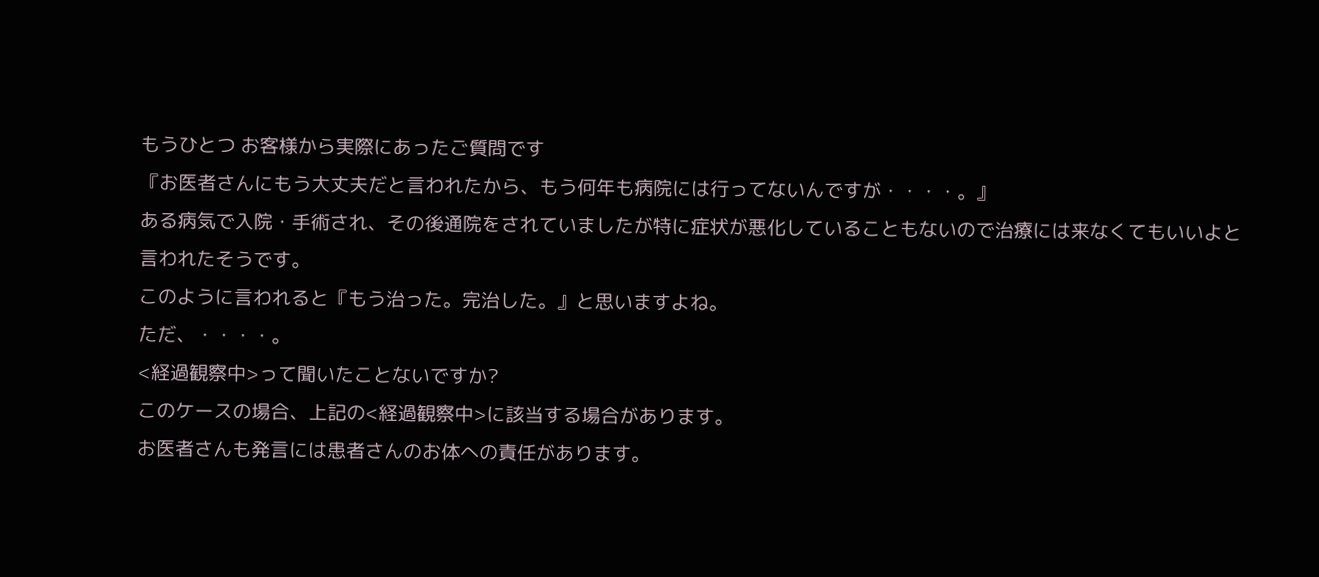もうひとつ お客様から実際にあったご質問です
『お医者さんにもう大丈夫だと言われたから、もう何年も病院には行ってないんですが・・・・。』
ある病気で入院・手術され、その後通院をされていましたが特に症状が悪化していることもないので治療には来なくてもいいよと言われたそうです。
このように言われると『もう治った。完治した。』と思いますよね。
ただ、・・・・。
<経過観察中>って聞いたことないですか?
このケースの場合、上記の<経過観察中>に該当する場合があります。
お医者さんも発言には患者さんのお体への責任があります。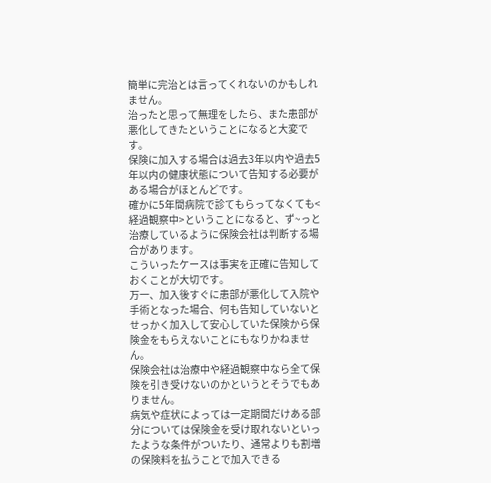簡単に完治とは言ってくれないのかもしれません。
治ったと思って無理をしたら、また患部が悪化してきたということになると大変です。
保険に加入する場合は過去3年以内や過去5年以内の健康状態について告知する必要がある場合がほとんどです。
確かに5年間病院で診てもらってなくても<経過観察中>ということになると、ず~っと治療しているように保険会社は判断する場合があります。
こういったケースは事実を正確に告知しておくことが大切です。
万一、加入後すぐに患部が悪化して入院や手術となった場合、何も告知していないとせっかく加入して安心していた保険から保険金をもらえないことにもなりかねません。
保険会社は治療中や経過観察中なら全て保険を引き受けないのかというとそうでもありません。
病気や症状によっては一定期間だけある部分については保険金を受け取れないといったような条件がついたり、通常よりも割増の保険料を払うことで加入できる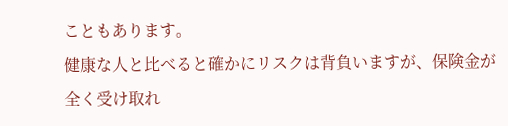こともあります。
健康な人と比べると確かにリスクは背負いますが、保険金が全く受け取れ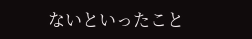ないといったこと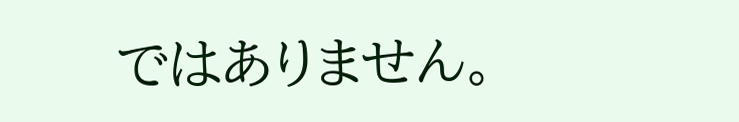ではありません。